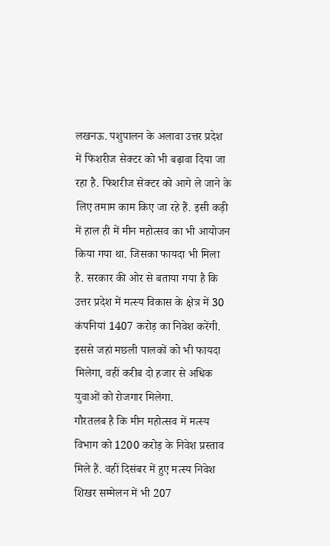लखनऊ. पशुपालन के अलावा उत्तर प्रदेश में फिशरीज सेक्टर को भी बढ़ावा दिया जा रहा है. फिशरीज सेक्टर को आगे ले जाने के लिए तमाम काम किए जा रहे हैं. इसी कड़ी में हाल ही में मीन महोत्सव का भी आयोजन किया गया था. जिसका फायदा भी मिला है. सरकार की ओर से बताया गया है कि उत्तर प्रदेश में मत्स्य विकास के क्षेत्र में 30 कंपनियां 1407 करोड़ का निवेश करेंगी. इससे जहां मछली पालकों को भी फायदा मिलेगा, वहीं करीब दो हजार से अधिक युवाओं को रोजगार मिलेगा.
गौरतलब है कि मीन महोत्सव में मत्स्य विभाग को 1200 करोड़ के निवेश प्रस्ताव मिले हैं. वहीं दिसंबर में हुए मत्स्य निवेश शिखर सम्मेलन में भी 207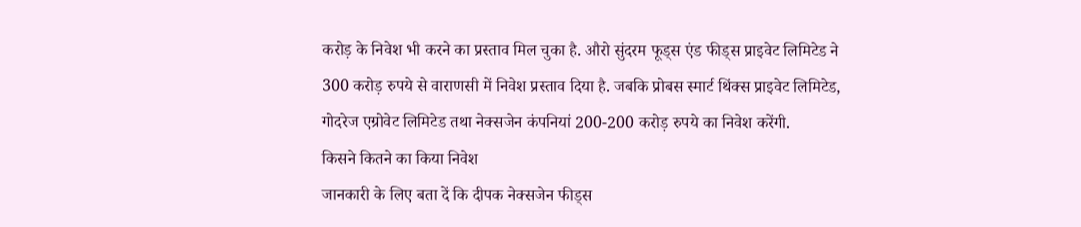करोड़ के निवेश भी करने का प्रस्ताव मिल चुका है. औरो सुंदरम फूड्स एंड फीड्स प्राइवेट लिमिटेड ने 300 करोड़ रुपये से वाराणसी में निवेश प्रस्ताव दिया है. जबकि प्रोबस स्मार्ट थिंक्स प्राइवेट लिमिटेड, गोदरेज एग्रोवेट लिमिटेड तथा नेक्सजेन कंपनियां 200-200 करोड़ रुपये का निवेश करेंगी.
किसने कितने का किया निवेश
जानकारी के लिए बता दें कि दीपक नेक्सजेन फीड्स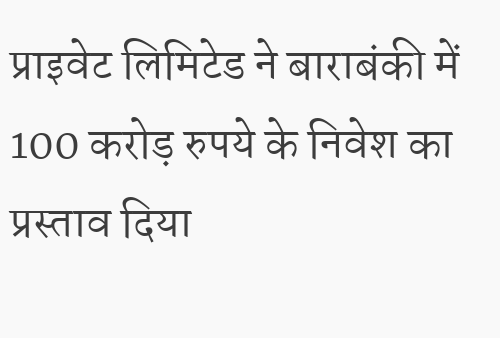प्राइवेट लिमिटेड ने बाराबंकी में 100 करोड़ रुपये के निवेश का प्रस्ताव दिया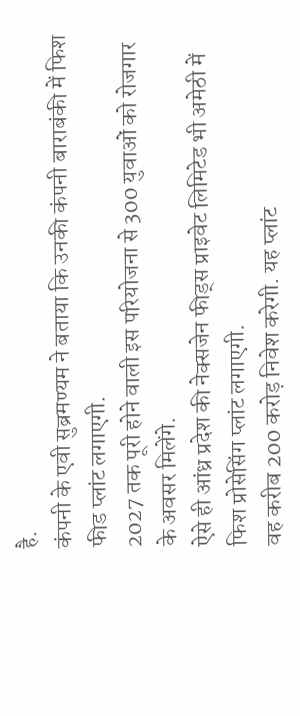है.
कंपनी के एवी सुब्रमण्यम ने बताया कि उनकी कंपनी बाराबंकी में फिश फीड प्लांट लगाएगी.
2027 तक पूरी होने वाली इस परियोजना से 300 युवाओं को रोजगार के अवसर मिलेंगे.
ऐसे ही आंध्र प्रदेश की नेक्सजेन फीड्स प्राइवेट लिमिटेड भी अमेठी में फिश प्रोसेसिंग प्लांट लगाएगी.
वह करीब 200 करोड़ निवेश करेगी. यह प्लांट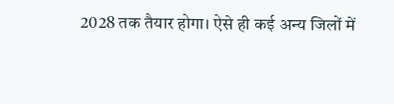2028 तक तैयार होगा। ऐसे ही कई अन्य जिलों में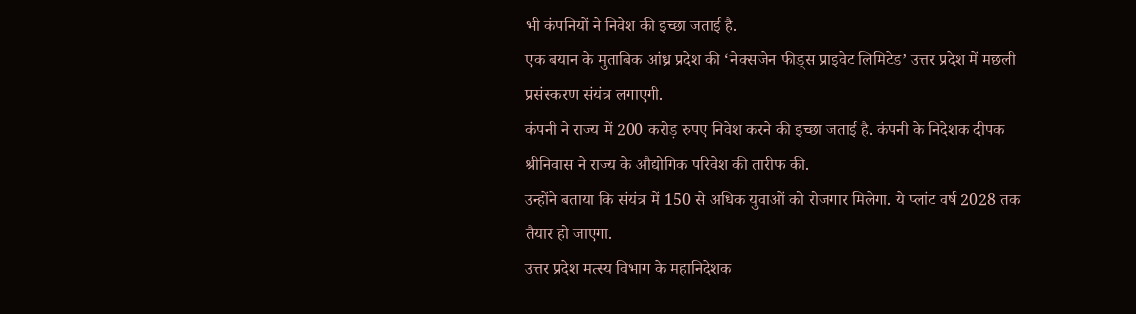भी कंपनियों ने निवेश की इच्छा जताई है.
एक बयान के मुताबिक आंध्र प्रदेश की ‘नेक्सजेन फीड्स प्राइवेट लिमिटेड’ उत्तर प्रदेश में मछली प्रसंस्करण संयंत्र लगाएगी.
कंपनी ने राज्य में 200 करोड़ रुपए निवेश करने की इच्छा जताई है. कंपनी के निदेशक दीपक श्रीनिवास ने राज्य के औद्योगिक परिवेश की तारीफ की.
उन्होंने बताया कि संयंत्र में 150 से अधिक युवाओं को रोजगार मिलेगा. ये प्लांट वर्ष 2028 तक तैयार हो जाएगा.
उत्तर प्रदेश मत्स्य विभाग के महानिदेशक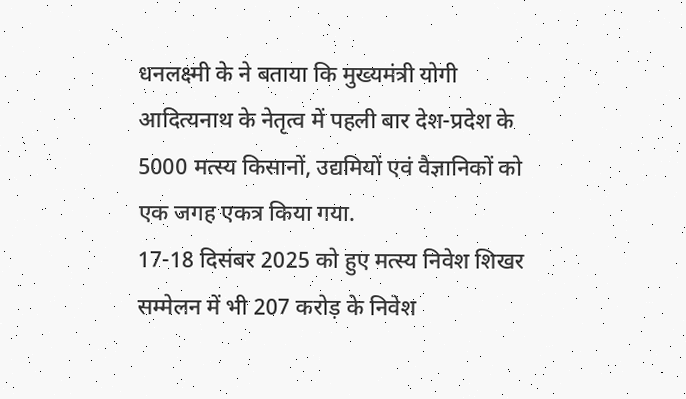धनलक्ष्मी के ने बताया कि मुख्यमंत्री योगी आदित्यनाथ के नेतृत्व में पहली बार देश-प्रदेश के 5000 मत्स्य किसानों, उद्यमियों एवं वैज्ञानिकों को एक जगह एकत्र किया गया.
17-18 दिसंबर 2025 को हुए मत्स्य निवेश शिखर सम्मेलन में भी 207 करोड़ के निवेश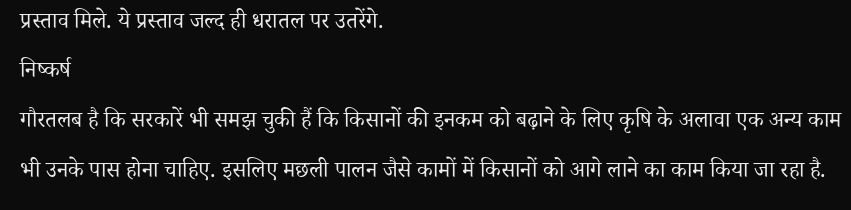प्रस्ताव मिले. ये प्रस्ताव जल्द ही धरातल पर उतरेंगे.
निष्कर्ष
गौरतलब है कि सरकारें भी समझ चुकी हैं कि किसानों की इनकम को बढ़ाने के लिए कृषि के अलावा एक अन्य काम भी उनके पास होना चाहिए. इसलिए मछली पालन जैसे कामों में किसानों को आगे लाने का काम किया जा रहा है.